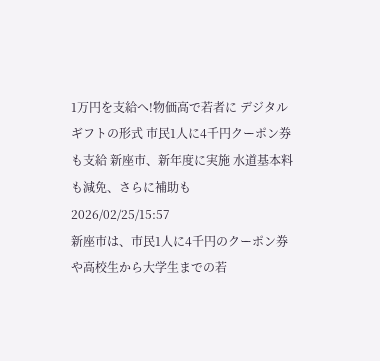1万円を支給へ!物価高で若者に デジタルギフトの形式 市民1人に4千円クーポン券も支給 新座市、新年度に実施 水道基本料も減免、さらに補助も
2026/02/25/15:57
新座市は、市民1人に4千円のクーポン券や高校生から大学生までの若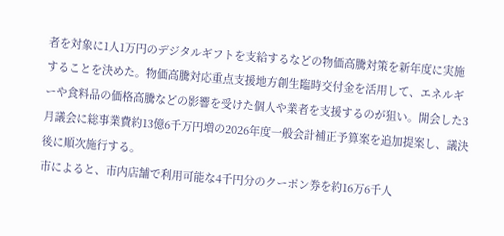者を対象に1人1万円のデジタルギフトを支給するなどの物価高騰対策を新年度に実施することを決めた。物価高騰対応重点支援地方創生臨時交付金を活用して、エネルギーや食料品の価格高騰などの影響を受けた個人や業者を支援するのが狙い。開会した3月議会に総事業費約13億6千万円増の2026年度一般会計補正予算案を追加提案し、議決後に順次施行する。
市によると、市内店舗で利用可能な4千円分のクーポン券を約16万6千人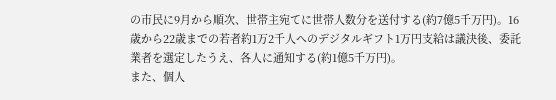の市民に9月から順次、世帯主宛てに世帯人数分を送付する(約7億5千万円)。16歳から22歳までの若者約1万2千人へのデジタルギフト1万円支給は議決後、委託業者を選定したうえ、各人に通知する(約1億5千万円)。
また、個人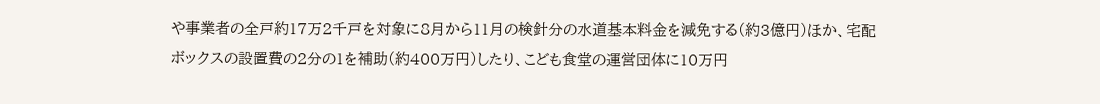や事業者の全戸約17万2千戸を対象に8月から11月の検針分の水道基本料金を減免する(約3億円)ほか、宅配ボックスの設置費の2分の1を補助(約400万円)したり、こども食堂の運営団体に10万円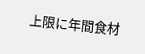上限に年間食材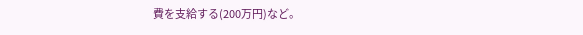費を支給する(200万円)など。